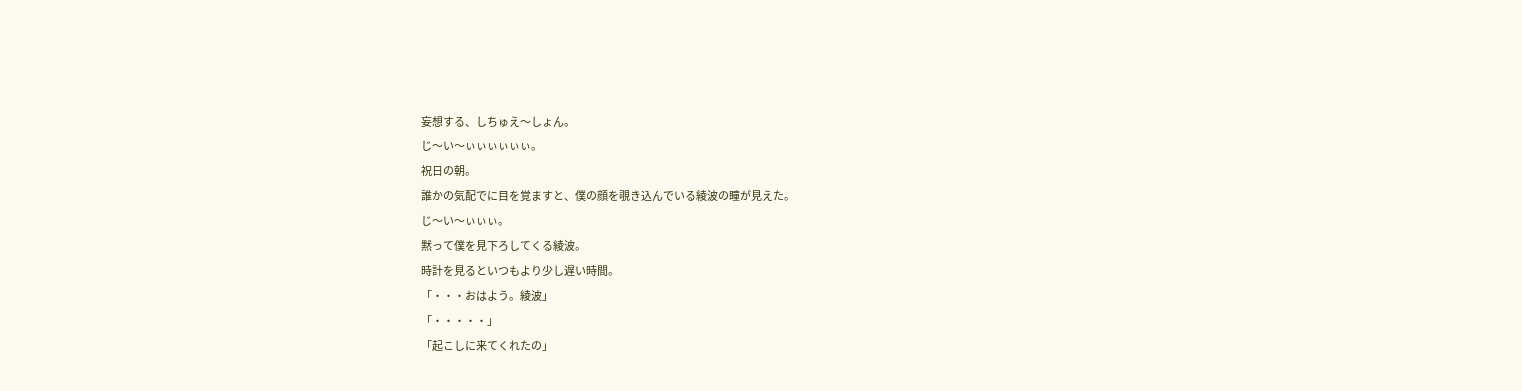妄想する、しちゅえ〜しょん。
じ〜い〜ぃぃぃぃぃぃ。
祝日の朝。
誰かの気配でに目を覚ますと、僕の顔を覗き込んでいる綾波の瞳が見えた。
じ〜い〜ぃぃぃ。
黙って僕を見下ろしてくる綾波。
時計を見るといつもより少し遅い時間。
「・・・おはよう。綾波」
「・・・・・」
「起こしに来てくれたの」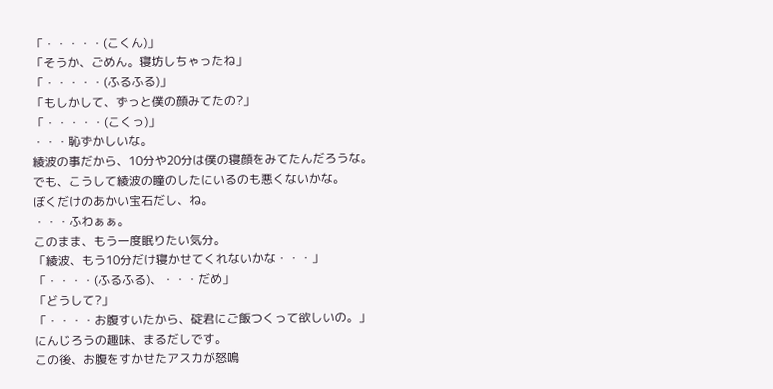「・・・・・(こくん)」
「そうか、ごめん。寝坊しちゃったね」
「・・・・・(ふるふる)」
「もしかして、ずっと僕の顔みてたの?」
「・・・・・(こくっ)」
・・・恥ずかしいな。
綾波の事だから、10分や20分は僕の寝顔をみてたんだろうな。
でも、こうして綾波の瞳のしたにいるのも悪くないかな。
ぼくだけのあかい宝石だし、ね。
・・・ふわぁぁ。
このまま、もう一度眠りたい気分。
「綾波、もう10分だけ寝かせてくれないかな・・・」
「・・・・(ふるふる)、・・・だめ」
「どうして?」
「・・・・お腹すいたから、碇君にご飯つくって欲しいの。」
にんじろうの趣味、まるだしです。
この後、お腹をすかせたアスカが怒鳴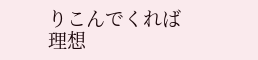りこんでくれば理想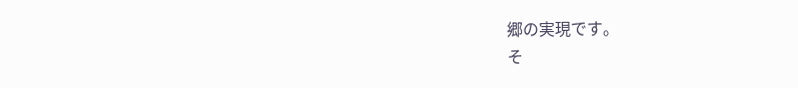郷の実現です。
そ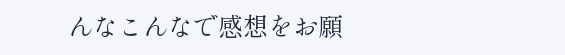んなこんなで感想をお願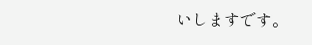いしますです。